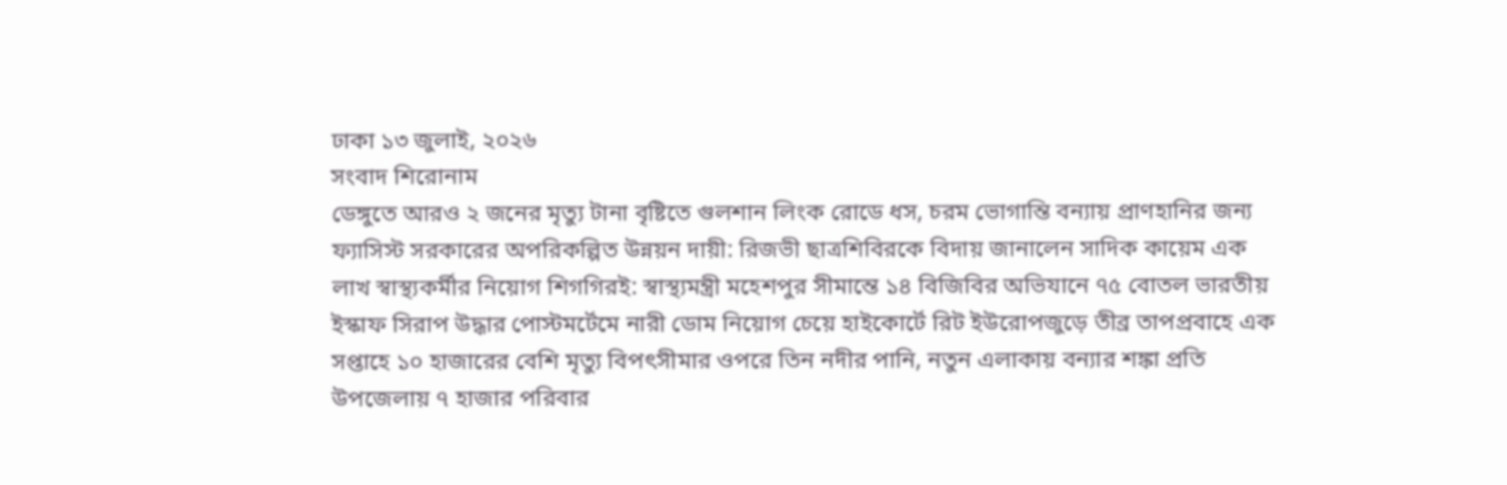ঢাকা ১৩ জুলাই, ২০২৬
সংবাদ শিরোনাম
ডেঙ্গুতে আরও ২ জনের মৃত্যু টানা বৃষ্টিতে গুলশান লিংক রোডে ধস, চরম ভোগান্তি বন্যায় প্রাণহানির জন্য ফ্যাসিস্ট সরকারের অপরিকল্পিত উন্নয়ন দায়ী: রিজভী ছাত্রশিবিরকে বিদায় জানালেন সাদিক কায়েম এক লাখ স্বাস্থ্যকর্মীর নিয়োগ শিগগিরই: স্বাস্থ্যমন্ত্রী মহেশপুর সীমান্তে ১৪ বিজিবির অভিযানে ৭৫ বোতল ভারতীয় ইস্কাফ সিরাপ উদ্ধার পোস্টমর্টেমে নারী ডোম নিয়োগ চেয়ে হাইকোর্টে রিট ইউরোপজুড়ে তীব্র তাপপ্রবাহে এক সপ্তাহে ১০ হাজারের বেশি মৃত্যু বিপৎসীমার ওপরে তিন নদীর পানি, নতুন এলাকায় বন্যার শঙ্কা প্রতি উপজেলায় ৭ হাজার পরিবার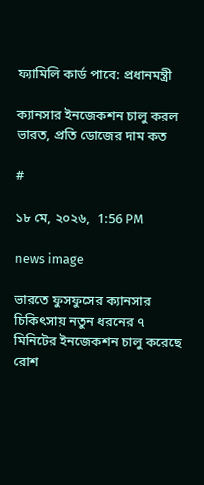ফ্যামিলি কার্ড পাবে: প্রধানমন্ত্রী

ক্যানসার ইনজেকশন চালু করল ভারত, প্রতি ডোজের দাম কত

#

১৮ মে, ২০২৬,  1:56 PM

news image

ভারতে ফুসফুসের ক্যানসার চিকিৎসায় নতুন ধরনের ৭ মিনিটের ইনজেকশন চালু করেছে রোশ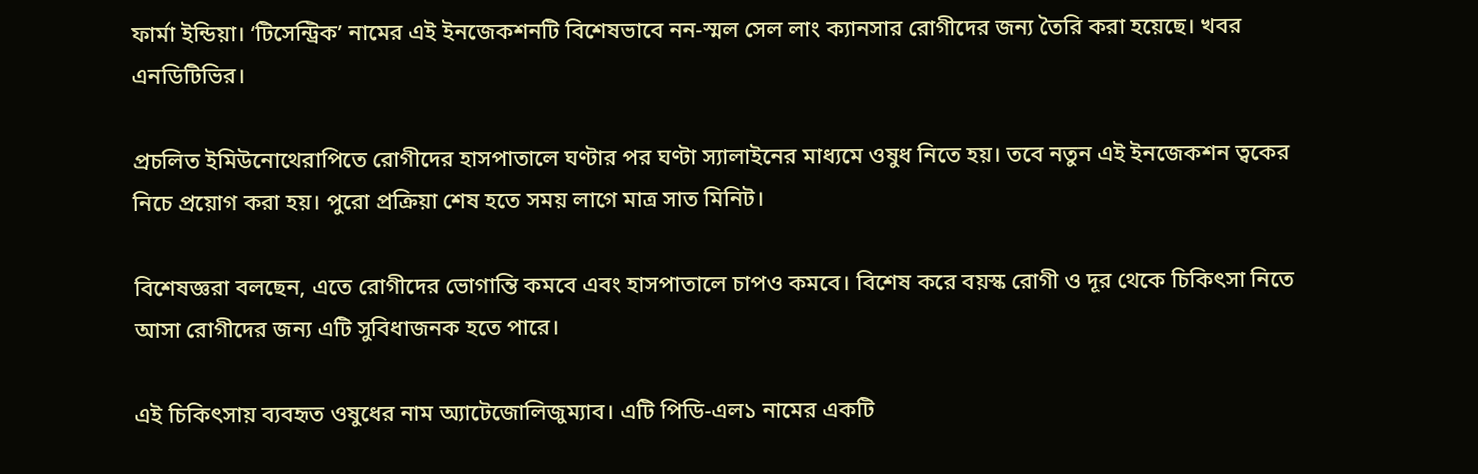ফার্মা ইন্ডিয়া। ‘টিসেন্ট্রিক’ নামের এই ইনজেকশনটি বিশেষভাবে নন-স্মল সেল লাং ক্যানসার রোগীদের জন্য তৈরি করা হয়েছে। খবর এনডিটিভির।

প্রচলিত ইমিউনোথেরাপিতে রোগীদের হাসপাতালে ঘণ্টার পর ঘণ্টা স্যালাইনের মাধ্যমে ওষুধ নিতে হয়। তবে নতুন এই ইনজেকশন ত্বকের নিচে প্রয়োগ করা হয়। পুরো প্রক্রিয়া শেষ হতে সময় লাগে মাত্র সাত মিনিট।

বিশেষজ্ঞরা বলছেন, এতে রোগীদের ভোগান্তি কমবে এবং হাসপাতালে চাপও কমবে। বিশেষ করে বয়স্ক রোগী ও দূর থেকে চিকিৎসা নিতে আসা রোগীদের জন্য এটি সুবিধাজনক হতে পারে।

এই চিকিৎসায় ব্যবহৃত ওষুধের নাম অ্যাটেজোলিজুম্যাব। এটি পিডি-এল১ নামের একটি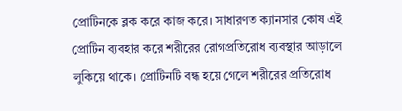প্রোটিনকে ব্লক করে কাজ করে। সাধারণত ক্যানসার কোষ এই প্রোটিন ব্যবহার করে শরীরের রোগপ্রতিরোধ ব্যবস্থার আড়ালে লুকিয়ে থাকে। প্রোটিনটি বন্ধ হয়ে গেলে শরীরের প্রতিরোধ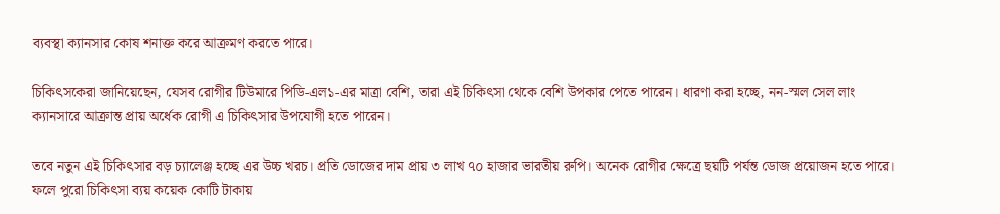ব্যবস্থা ক্যানসার কোষ শনাক্ত করে আক্রমণ করতে পারে।

চিকিৎসকেরা জানিয়েছেন, যেসব রোগীর টিউমারে পিডি-এল১-এর মাত্রা বেশি, তারা এই চিকিৎসা থেকে বেশি উপকার পেতে পারেন। ধারণা করা হচ্ছে, নন-স্মল সেল লাং ক্যানসারে আক্রান্ত প্রায় অর্ধেক রোগী এ চিকিৎসার উপযোগী হতে পারেন।

তবে নতুন এই চিকিৎসার বড় চ্যালেঞ্জ হচ্ছে এর উচ্চ খরচ। প্রতি ডোজের দাম প্রায় ৩ লাখ ৭০ হাজার ভারতীয় রুপি। অনেক রোগীর ক্ষেত্রে ছয়টি পর্যন্ত ডোজ প্রয়োজন হতে পারে। ফলে পুরো চিকিৎসা ব্যয় কয়েক কোটি টাকায়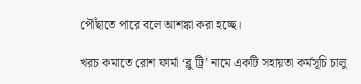পৌঁছাতে পারে বলে আশঙ্কা করা হচ্ছে।

খরচ কমাতে রোশ ফার্মা ‘ব্লু ট্রি’ নামে একটি সহায়তা কর্মসূচি চালু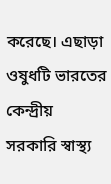করেছে। এছাড়া ওষুধটি ভারতের কেন্দ্রীয় সরকারি স্বাস্থ্য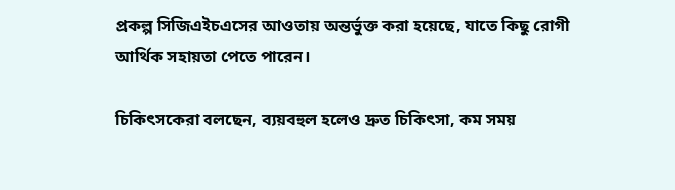প্রকল্প সিজিএইচএসের আওতায় অন্তর্ভুক্ত করা হয়েছে, যাতে কিছু রোগী আর্থিক সহায়তা পেতে পারেন।

চিকিৎসকেরা বলছেন, ব্যয়বহুল হলেও দ্রুত চিকিৎসা, কম সময়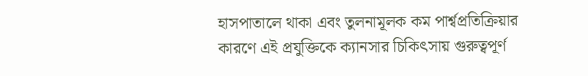হাসপাতালে থাকা এবং তুলনামূলক কম পার্শ্বপ্রতিক্রিয়ার কারণে এই প্রযুক্তিকে ক্যানসার চিকিৎসায় গুরুত্বপূর্ণ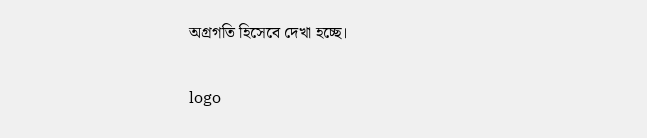অগ্রগতি হিসেবে দেখা হচ্ছে।

logo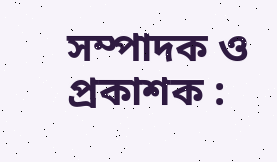সম্পাদক ও প্রকাশক :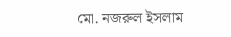মো. নজরুল ইসলাম